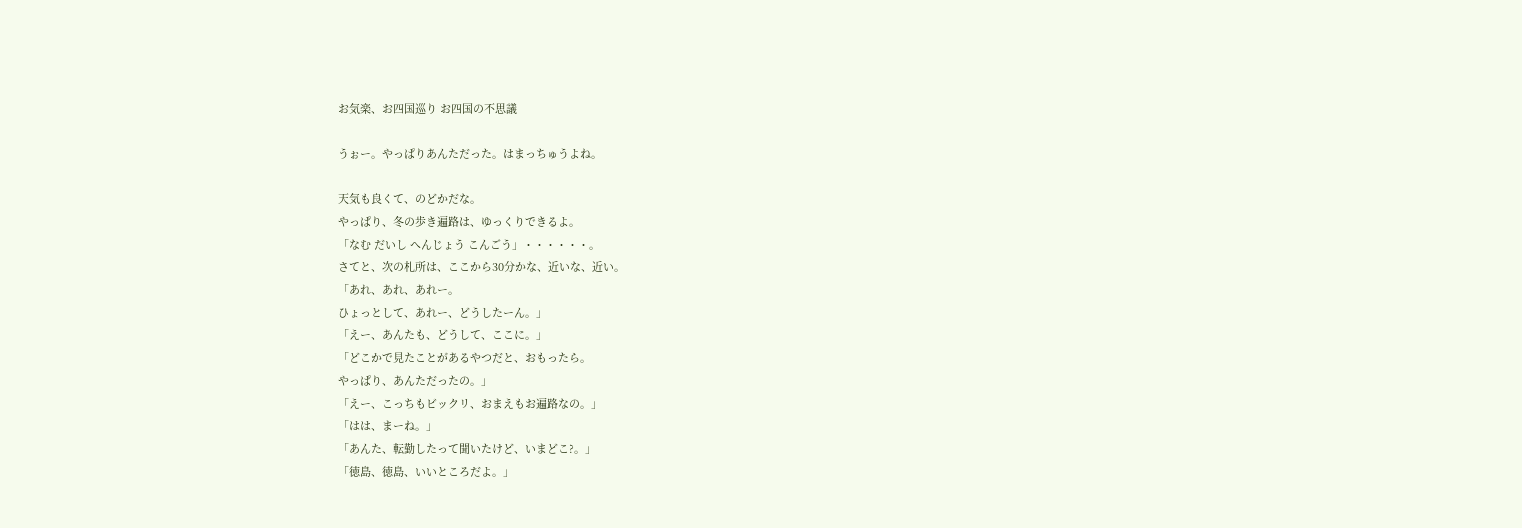お気楽、お四国巡り お四国の不思議

うぉー。やっぱりあんただった。はまっちゅうよね。

天気も良くて、のどかだな。
やっぱり、冬の歩き遍路は、ゆっくりできるよ。
「なむ だいし へんじょう こんごう」・・・・・・。
さてと、次の札所は、ここから30分かな、近いな、近い。
「あれ、あれ、あれー。
ひょっとして、あれー、どうしたーん。」
「えー、あんたも、どうして、ここに。」
「どこかで見たことがあるやつだと、おもったら。
やっぱり、あんただったの。」
「えー、こっちもビックリ、おまえもお遍路なの。」
「はは、まーね。」
「あんた、転勤したって聞いたけど、いまどこ?。」
「徳島、徳島、いいところだよ。」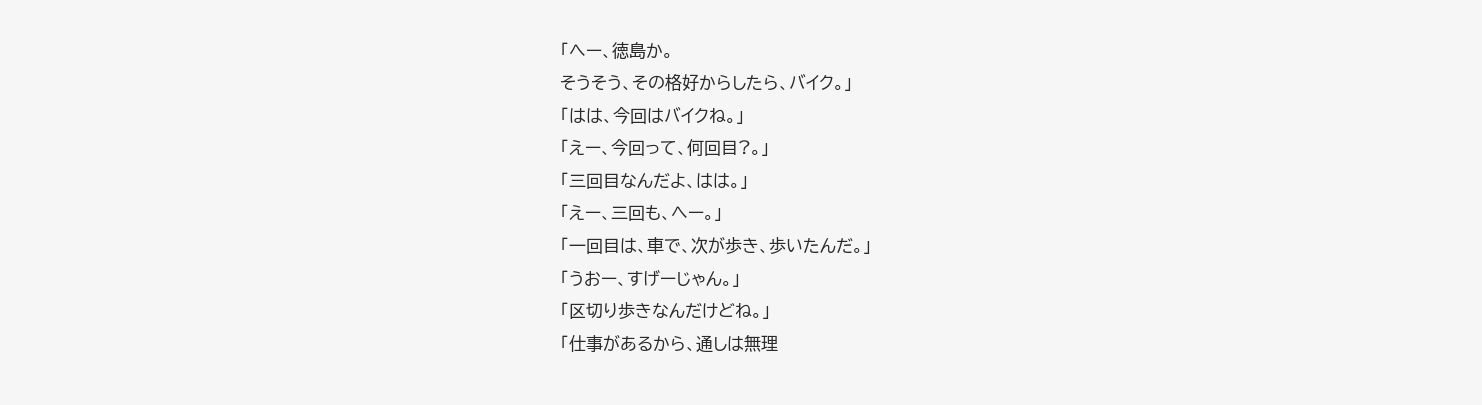「へー、徳島か。
そうそう、その格好からしたら、バイク。」
「はは、今回はバイクね。」
「えー、今回って、何回目?。」
「三回目なんだよ、はは。」
「えー、三回も、へー。」
「一回目は、車で、次が歩き、歩いたんだ。」
「うおー、すげーじゃん。」
「区切り歩きなんだけどね。」
「仕事があるから、通しは無理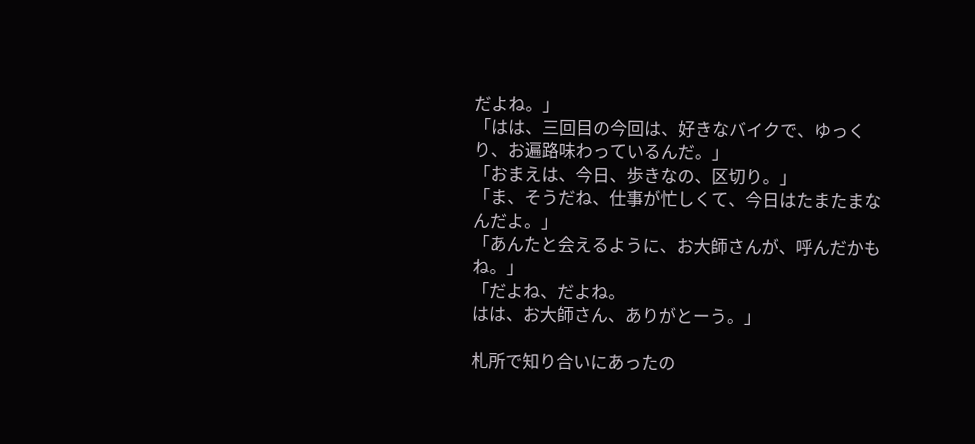だよね。」
「はは、三回目の今回は、好きなバイクで、ゆっくり、お遍路味わっているんだ。」
「おまえは、今日、歩きなの、区切り。」
「ま、そうだね、仕事が忙しくて、今日はたまたまなんだよ。」
「あんたと会えるように、お大師さんが、呼んだかもね。」
「だよね、だよね。
はは、お大師さん、ありがとーう。」

札所で知り合いにあったの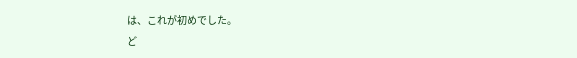は、これが初めでした。
ど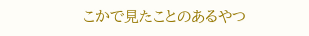こかで見たことのあるやつ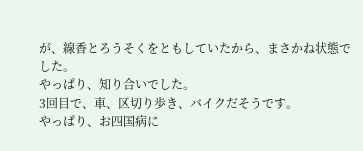が、線香とろうそくをともしていたから、まさかね状態でした。
やっぱり、知り合いでした。
3回目で、車、区切り歩き、バイクだそうです。
やっぱり、お四国病に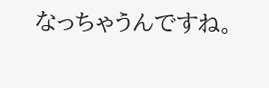なっちゃうんですね。